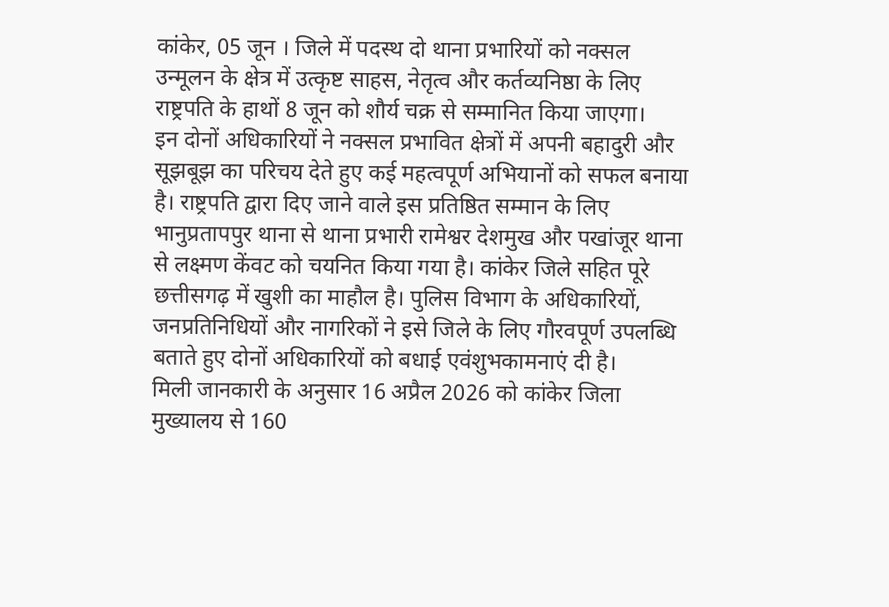कांकेर, 05 जून । जिले में पदस्थ दो थाना प्रभारियों को नक्सल उन्मूलन के क्षेत्र में उत्कृष्ट साहस, नेतृत्व और कर्तव्यनिष्ठा के लिए राष्ट्रपति के हाथों 8 जून को शौर्य चक्र से सम्मानित किया जाएगा।
इन दोनों अधिकारियों ने नक्सल प्रभावित क्षेत्रों में अपनी बहादुरी और सूझबूझ का परिचय देते हुए कई महत्वपूर्ण अभियानों को सफल बनाया है। राष्ट्रपति द्वारा दिए जाने वाले इस प्रतिष्ठित सम्मान के लिए भानुप्रतापपुर थाना से थाना प्रभारी रामेश्वर देशमुख और पखांजूर थाना से लक्ष्मण केंवट को चयनित किया गया है। कांकेर जिले सहित पूरे छत्तीसगढ़ में खुशी का माहौल है। पुलिस विभाग के अधिकारियों, जनप्रतिनिधियों और नागरिकों ने इसे जिले के लिए गौरवपूर्ण उपलब्धि बताते हुए दोनों अधिकारियों को बधाई एवंशुभकामनाएं दी है।
मिली जानकारी के अनुसार 16 अप्रैल 2026 को कांकेर जिला मुख्यालय से 160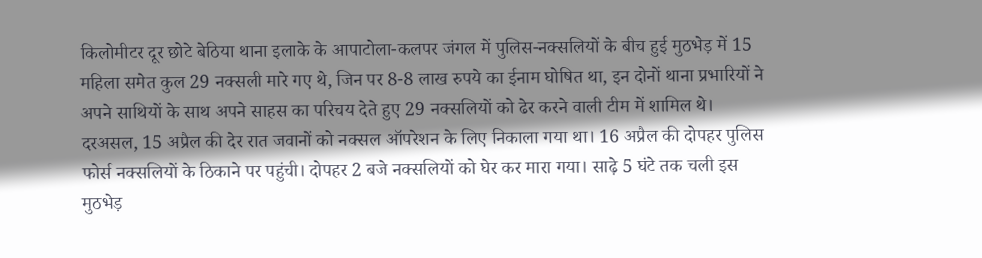किलोमीटर दूर छोटे बेठिया थाना इलाके के आपाटोला-कलपर जंगल में पुलिस-नक्सलियों के बीच हुई मुठभेड़ में 15 महिला समेत कुल 29 नक्सली मारे गए थे, जिन पर 8-8 लाख रुपये का ईनाम घोषित था, इन दोनों थाना प्रभारियों ने अपने साथियों के साथ अपने साहस का परिचय देते हुए 29 नक्सलियों को ढेर करने वाली टीम में शामिल थे।
दरअसल, 15 अप्रैल की देर रात जवानों को नक्सल ऑपरेशन के लिए निकाला गया था। 16 अप्रैल की दोपहर पुलिस फोर्स नक्सलियों के ठिकाने पर पहुंची। दोपहर 2 बजे नक्सलियों को घेर कर मारा गया। साढ़े 5 घंटे तक चली इस मुठभेड़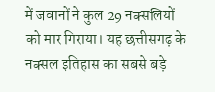में जवानों ने कुल 29 नक्सलियों को मार गिराया। यह छत्तीसगढ़ के नक्सल इतिहास का सबसे बड़े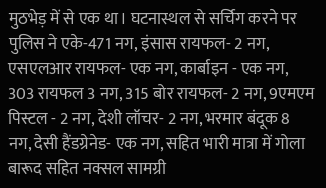मुठभेड़ में से एक था। घटनास्थल से सर्चिग करने पर पुलिस ने एके-471 नग, इंसास रायफल- 2 नग, एसएलआर रायफल- एक नग, कार्बाइन - एक नग, 303 रायफल 3 नग, 315 बोर रायफल- 2 नग, 9एमएम पिस्टल - 2 नग, देशी लॉचर- 2 नग, भरमार बंदूक 8 नग, देसी हैंडग्रेनेड- एक नग, सहित भारी मात्रा में गोला बारूद सहित नक्सल सामग्री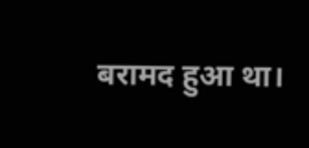बरामद हुआ था।